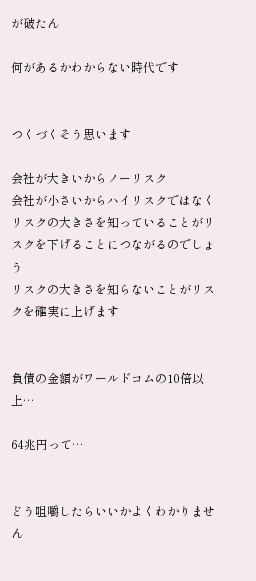が破たん

何があるかわからない時代です


つくづくそう思います

会社が大きいからノーリスク
会社が小さいからハイリスクではなく
リスクの大きさを知っていることがリスクを下げることにつながるのでしょう
リスクの大きさを知らないことがリスクを確実に上げます


負債の金額がワールドコムの10倍以上…

64兆円って…


どう咀嚼したらいいかよくわかりません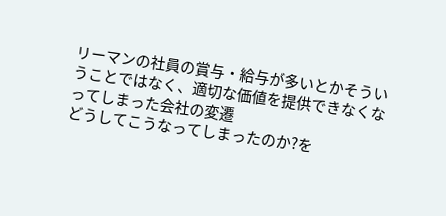リーマンの社員の賞与・給与が多いとかそういうことではなく、適切な価値を提供できなくなってしまった会社の変遷
どうしてこうなってしまったのか?を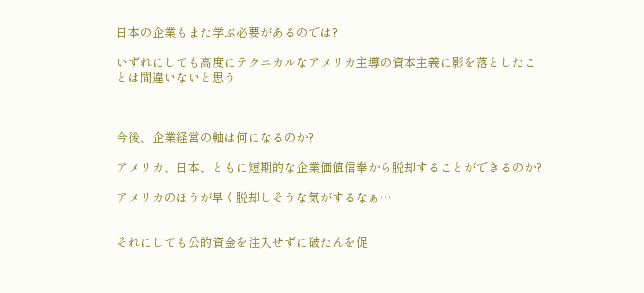日本の企業もまた学ぶ必要があるのでは?

いずれにしても高度にテクニカルなアメリカ主導の資本主義に影を落としたことは間違いないと思う



今後、企業経営の軸は何になるのか?

アメリカ、日本、ともに短期的な企業価値信奉から脱却することができるのか?

アメリカのほうが早く脱却しそうな気がするなぁ…


それにしても公的資金を注入せずに破たんを促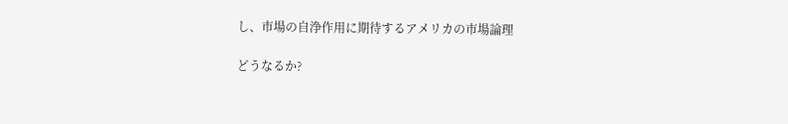し、市場の自浄作用に期待するアメリカの市場論理

どうなるか?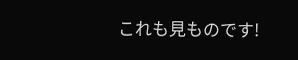これも見ものです!